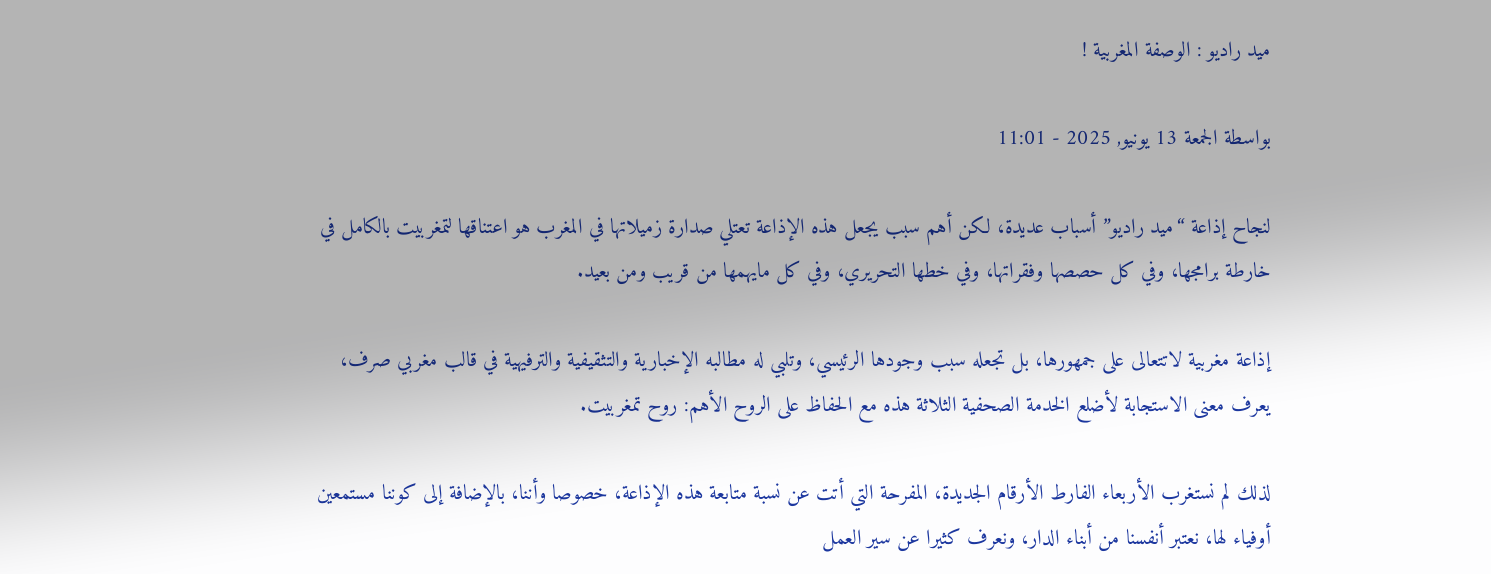ميد راديو : الوصفة المغربية !

بواسطة الجمعة 13 يونيو, 2025 - 11:01

لنجاح إذاعة “ميد راديو” أسباب عديدة، لكن أهم سبب يجعل هذه الإذاعة تعتلي صدارة زميلاتها في المغرب هو اعتناقها لتمغربيت بالكامل في خارطة برامجها، وفي كل حصصها وفقراتها، وفي خطها التحريري، وفي كل مايهمها من قريب ومن بعيد.

إذاعة مغربية لاتتعالى على جمهورها، بل تجعله سبب وجودها الرئيسي، وتلبي له مطالبه الإخبارية والتثقيفية والترفيهية في قالب مغربي صرف، يعرف معنى الاستجابة لأضلع الخدمة الصحفية الثلاثة هذه مع الحفاظ على الروح الأهم: روح تمغربيت.

لذلك لم نستغرب الأربعاء الفارط الأرقام الجديدة، المفرحة التي أتت عن نسبة متابعة هذه الإذاعة، خصوصا وأننا، بالإضافة إلى كوننا مستمعين أوفياء لها، نعتبر أنفسنا من أبناء الدار، ونعرف كثيرا عن سير العمل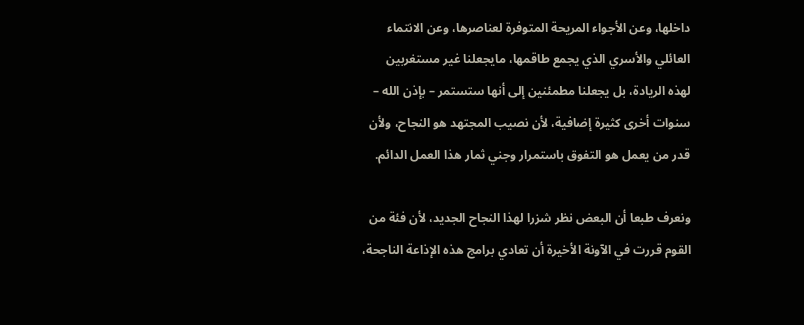داخلها، وعن الأجواء المريحة المتوفرة لعناصرها، وعن الانتماء العائلي والأسري الذي يجمع طاقمها، مايجعلنا غير مستغربين لهذه الريادة، بل يجعلنا مطمئنين إلى أنها ستستمر – بإذن الله – سنوات أخرى كثيرة إضافية، لأن نصيب المجتهد هو النجاح، ولأن قدر من يعمل هو التفوق باستمرار وجني ثمار هذا العمل الدائم.

ونعرف طبعا أن البعض نظر شزرا لهذا النجاح الجديد، لأن فئة من القوم قررت في الآونة الأخيرة أن تعادي برامج هذه الإذاعة الناجحة،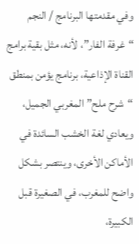وفي مقدمتها البرنامج / النجم “غرفة الفار”، لأنه، مثل بقية برامج القناة الإذاعية، برنامج يؤمن بمنطق “شرح ملح” المغربي الجميل، ويعادي لغة الخشب السائدة في الأماكن الأخرى، وينتصر بشكل واضح للمغرب، في الصغيرة قبل الكبيرة،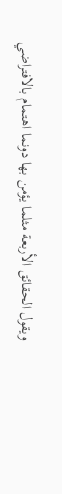ويقول الحقائق الأربعة مثلما يؤمن بها دونما اهتمام بالافتراضي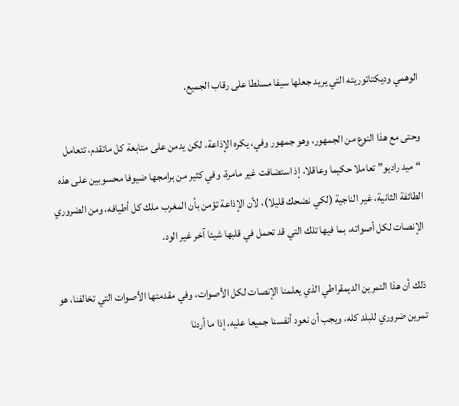الوهمي وديكتاتوريته التي يريد جعلها سيفا مسلطا على رقاب الجميع.

وحتى مع هذا النوع من الجمهور، وهو جمهور وفي، يكره الإذاعة، لكن يدمن على متابعة كل ماتقدم، تتعامل “ميد راديو” تعاملا حكيما وعاقلا، إذ استضافت غير مامرة، وفي كثير من برامجها ضيوفا محسوبين على هذه الطائفة الثانية، غير الناجية (لكي نضحك قليلا)، لأن الإذاعة تؤمن بأن المغرب ملك كل أطيافه، ومن الضروري الإنصات لكل أصواته، بما فيها تلك التي قد تحمل في قلبها شيئا آخر غير الود.

ذلك أن هذا التمرين الديمقراطي الذي يعلمنا الإنصات لكل الأصوات، وفي مقدمتها الأصوات التي تخالفنا، هو تمرين ضروري للبلد كله، ويجب أن نعود أنفسنا جميعا عليه، إذا ما أردنا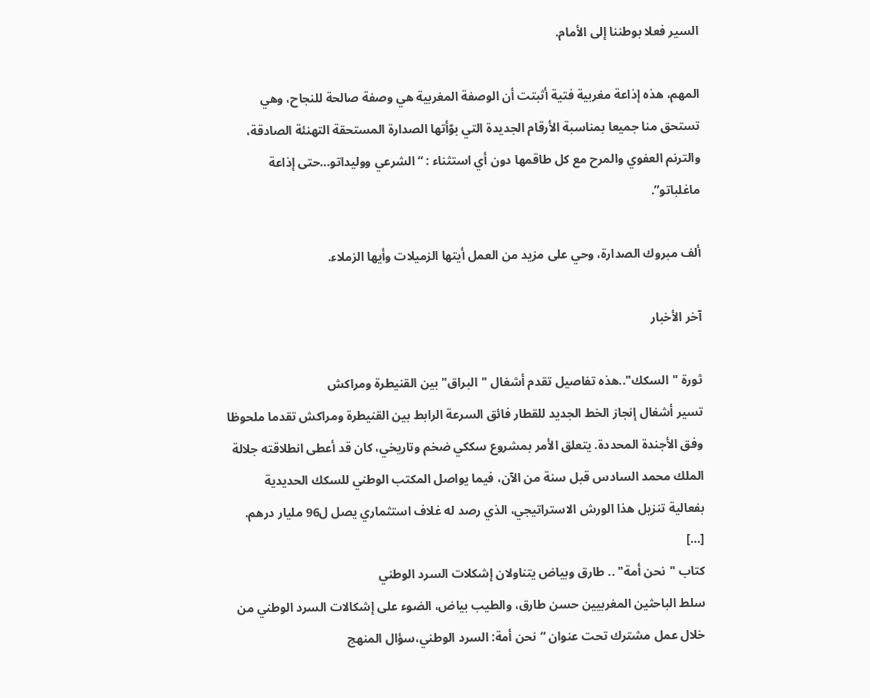السير فعلا بوطننا إلى الأمام.

المهم، هذه إذاعة مغربية فتية أثبتت أن الوصفة المغربية هي وصفة صالحة للنجاح، وهي تستحق منا جميعا بمناسبة الأرقام الجديدة التي بوّأتها الصدارة المستحقة التهنئة الصادقة، والترنم العفوي والمرح مع كل طاقمها دون أي استثناء : “الشرعي ووليداتو…حتى إذاعة ماغلباتو”.

ألف مبروك الصدارة، وحي على مزيد من العمل أيتها الزميلات وأيها الزملاء.

آخر الأخبار

ثورة "السكك"..هذه تفاصيل تقدم أشغال "البراق" بين القنيطرة ومراكش
تسير أشغال إنجاز الخط الجديد للقطار فائق السرعة الرابط بين القنيطرة ومراكش تقدما ملحوظا وفق الأجندة المحددة. يتعلق الأمر بمشروع سككي ضخم وتاريخي، كان قد أعطى انطلاقته جلالة الملك محمد السادس قبل سنة من الآن، فيما يواصل المكتب الوطني للسكك الحديدية بفعالية تنزيل هذا الورش الاستراتيجي، الذي رصد له غلاف استثماري يصل ل96 مليار درهم. […]
كتاب "نحن أمة" .. طارق وبياض يتناولان إشكلات السرد الوطني
سلط الباحثين المغربيين حسن طارق، والطيب بياض، الضوء على إشكالات السرد الوطني من خلال عمل مشترك تحت عنوان “نحن أمة: السرد الوطني،سؤال المنهج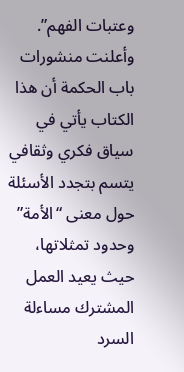وعتبات الفهم”. وأعلنت منشورات باب الحكمة أن هذا الكتاب يأتي في سياق فكري وثقافي يتسم بتجدد الأسئلة حول معنى “الأمة” وحدود تمثلاتها، حيث يعيد العمل المشترك مساءلة السرد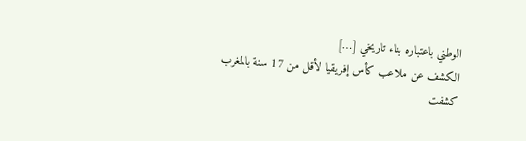الوطني باعتباره بناء تاريخي […]
الكشف عن ملاعب كأس إفريقيا لأقل من 17 سنة بالمغرب
كشفت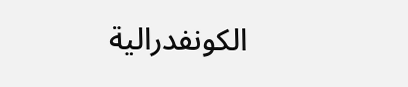الكونفدرالية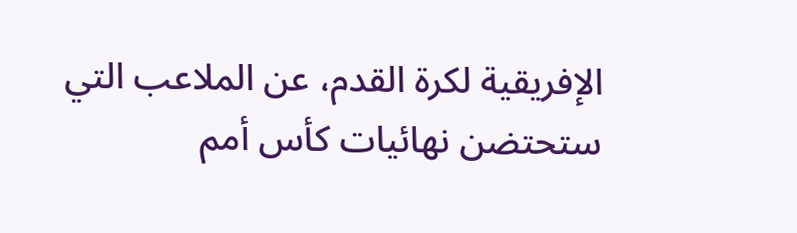الإفريقية لكرة القدم، عن الملاعب التي ستحتضن نهائيات كأس أمم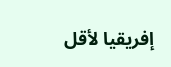إفريقيا لأقل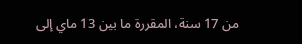من 17 سنة، المقررة ما بين 13 ماي إلى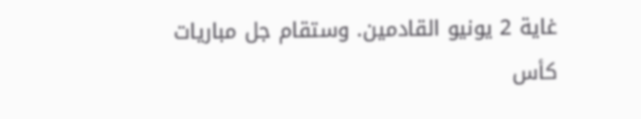غاية 2 يونيو القادمين. وستقام جل مباريات كأس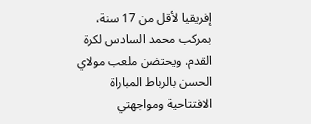إفريقيا لأقل من 17 سنة، بمركب محمد السادس لكرة القدم. ويحتضن ملعب مولاي الحسن بالرباط المباراة الافتتاحية ومواجهتي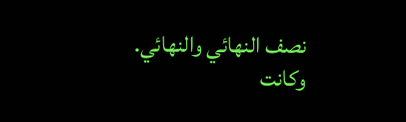نصف النهائي والنهائي. وكانت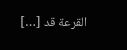القرعة قد […]